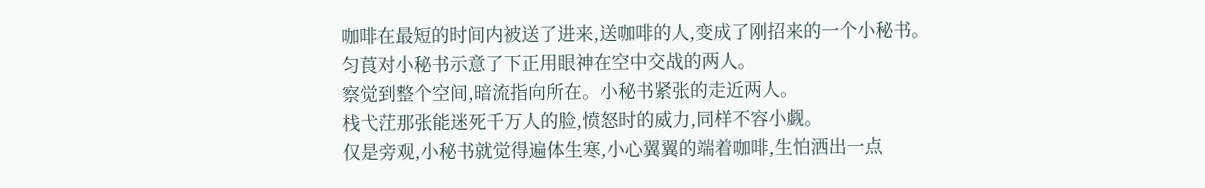咖啡在最短的时间内被送了进来,送咖啡的人,变成了刚招来的一个小秘书。
匀莨对小秘书示意了下正用眼神在空中交战的两人。
察觉到整个空间,暗流指向所在。小秘书紧张的走近两人。
栈弋茳那张能迷死千万人的脸,愤怒时的威力,同样不容小觑。
仅是旁观,小秘书就觉得遍体生寒,小心翼翼的端着咖啡,生怕洒出一点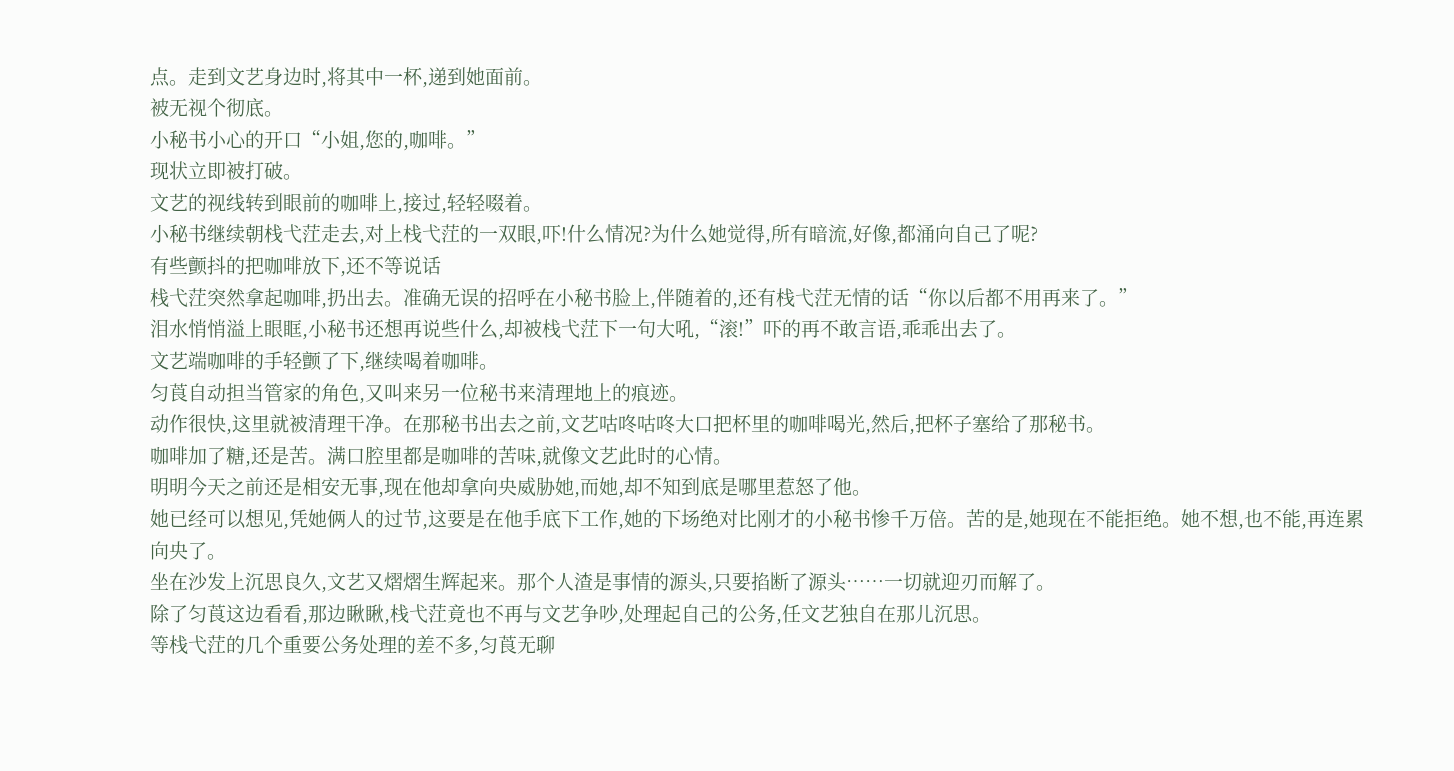点。走到文艺身边时,将其中一杯,递到她面前。
被无视个彻底。
小秘书小心的开口“小姐,您的,咖啡。”
现状立即被打破。
文艺的视线转到眼前的咖啡上,接过,轻轻啜着。
小秘书继续朝栈弋茳走去,对上栈弋茳的一双眼,吓!什么情况?为什么她觉得,所有暗流,好像,都涌向自己了呢?
有些颤抖的把咖啡放下,还不等说话
栈弋茳突然拿起咖啡,扔出去。准确无误的招呼在小秘书脸上,伴随着的,还有栈弋茳无情的话“你以后都不用再来了。”
泪水悄悄溢上眼眶,小秘书还想再说些什么,却被栈弋茳下一句大吼,“滚!”吓的再不敢言语,乖乖出去了。
文艺端咖啡的手轻颤了下,继续喝着咖啡。
匀莨自动担当管家的角色,又叫来另一位秘书来清理地上的痕迹。
动作很快,这里就被清理干净。在那秘书出去之前,文艺咕咚咕咚大口把杯里的咖啡喝光,然后,把杯子塞给了那秘书。
咖啡加了糖,还是苦。满口腔里都是咖啡的苦味,就像文艺此时的心情。
明明今天之前还是相安无事,现在他却拿向央威胁她,而她,却不知到底是哪里惹怒了他。
她已经可以想见,凭她俩人的过节,这要是在他手底下工作,她的下场绝对比刚才的小秘书惨千万倍。苦的是,她现在不能拒绝。她不想,也不能,再连累向央了。
坐在沙发上沉思良久,文艺又熠熠生辉起来。那个人渣是事情的源头,只要掐断了源头……一切就迎刃而解了。
除了匀莨这边看看,那边瞅瞅,栈弋茳竟也不再与文艺争吵,处理起自己的公务,任文艺独自在那儿沉思。
等栈弋茳的几个重要公务处理的差不多,匀莨无聊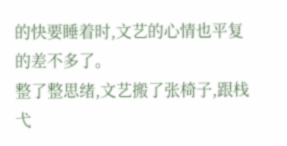的快要睡着时,文艺的心情也平复的差不多了。
整了整思绪,文艺搬了张椅子,跟栈弋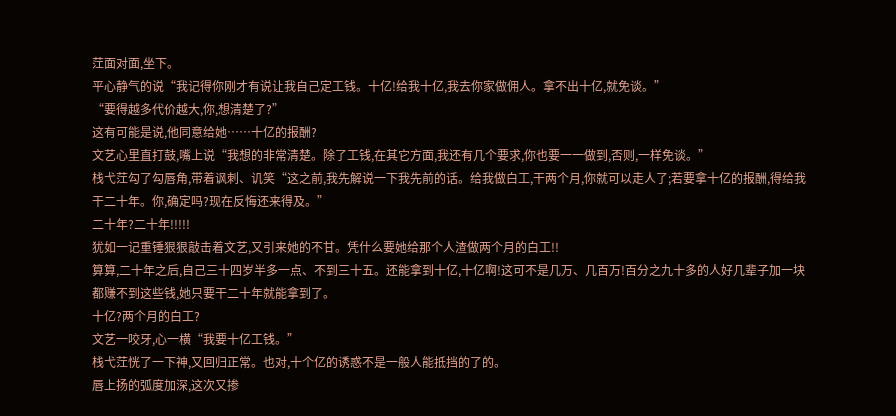茳面对面,坐下。
平心静气的说“我记得你刚才有说让我自己定工钱。十亿!给我十亿,我去你家做佣人。拿不出十亿,就免谈。”
“要得越多代价越大,你,想清楚了?”
这有可能是说,他同意给她……十亿的报酬?
文艺心里直打鼓,嘴上说“我想的非常清楚。除了工钱,在其它方面,我还有几个要求,你也要一一做到,否则,一样免谈。”
栈弋茳勾了勾唇角,带着讽刺、讥笑“这之前,我先解说一下我先前的话。给我做白工,干两个月,你就可以走人了;若要拿十亿的报酬,得给我干二十年。你,确定吗?现在反悔还来得及。”
二十年?二十年!!!!!
犹如一记重锤狠狠敲击着文艺,又引来她的不甘。凭什么要她给那个人渣做两个月的白工!!
算算,二十年之后,自己三十四岁半多一点、不到三十五。还能拿到十亿,十亿啊!这可不是几万、几百万!百分之九十多的人好几辈子加一块都赚不到这些钱,她只要干二十年就能拿到了。
十亿?两个月的白工?
文艺一咬牙,心一横“我要十亿工钱。”
栈弋茳恍了一下神,又回归正常。也对,十个亿的诱惑不是一般人能抵挡的了的。
唇上扬的弧度加深,这次又掺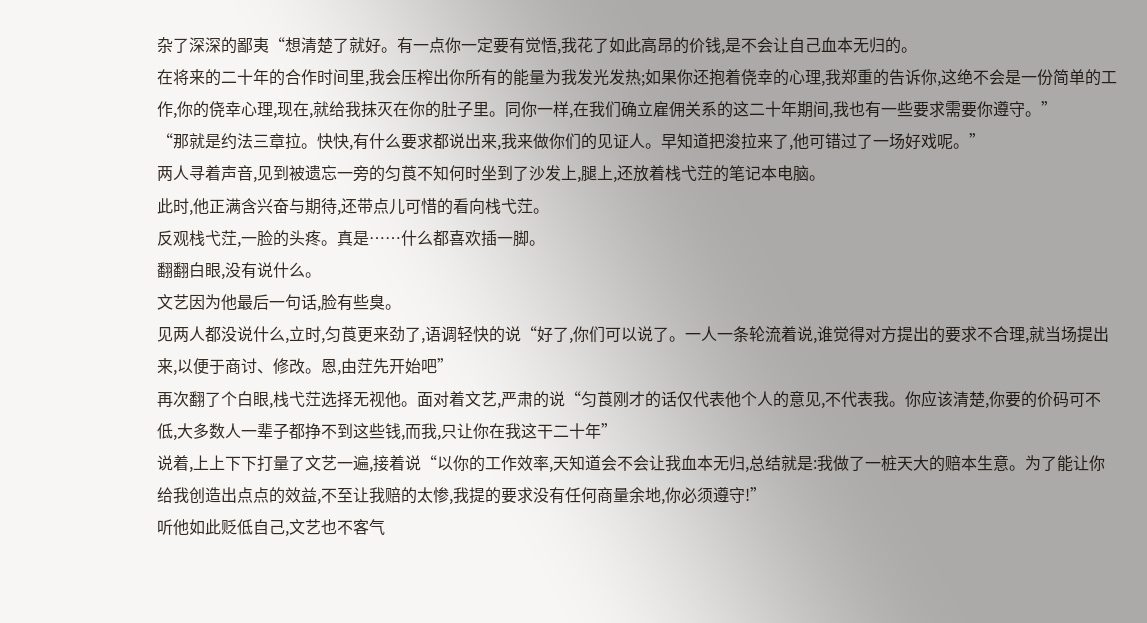杂了深深的鄙夷“想清楚了就好。有一点你一定要有觉悟,我花了如此高昂的价钱,是不会让自己血本无归的。
在将来的二十年的合作时间里,我会压榨出你所有的能量为我发光发热;如果你还抱着侥幸的心理,我郑重的告诉你,这绝不会是一份简单的工作,你的侥幸心理,现在,就给我抹灭在你的肚子里。同你一样,在我们确立雇佣关系的这二十年期间,我也有一些要求需要你遵守。”
“那就是约法三章拉。快快,有什么要求都说出来,我来做你们的见证人。早知道把浚拉来了,他可错过了一场好戏呢。”
两人寻着声音,见到被遗忘一旁的匀莨不知何时坐到了沙发上,腿上,还放着栈弋茳的笔记本电脑。
此时,他正满含兴奋与期待,还带点儿可惜的看向栈弋茳。
反观栈弋茳,一脸的头疼。真是……什么都喜欢插一脚。
翻翻白眼,没有说什么。
文艺因为他最后一句话,脸有些臭。
见两人都没说什么,立时,匀莨更来劲了,语调轻快的说“好了,你们可以说了。一人一条轮流着说,谁觉得对方提出的要求不合理,就当场提出来,以便于商讨、修改。恩,由茳先开始吧”
再次翻了个白眼,栈弋茳选择无视他。面对着文艺,严肃的说“匀莨刚才的话仅代表他个人的意见,不代表我。你应该清楚,你要的价码可不低,大多数人一辈子都挣不到这些钱,而我,只让你在我这干二十年”
说着,上上下下打量了文艺一遍,接着说“以你的工作效率,天知道会不会让我血本无归,总结就是:我做了一桩天大的赔本生意。为了能让你给我创造出点点的效益,不至让我赔的太惨,我提的要求没有任何商量余地,你必须遵守!”
听他如此贬低自己,文艺也不客气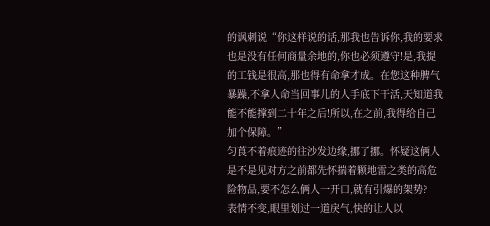的讽刺说“你这样说的话,那我也告诉你,我的要求也是没有任何商量余地的,你也必须遵守!是,我提的工钱是很高,那也得有命拿才成。在您这种脾气暴躁,不拿人命当回事儿的人手底下干活,天知道我能不能撑到二十年之后!所以,在之前,我得给自己加个保障。”
匀莨不着痕迹的往沙发边缘,挪了挪。怀疑这俩人是不是见对方之前都先怀揣着颗地雷之类的高危险物品,要不怎么俩人一开口,就有引爆的架势?
表情不变,眼里划过一道戾气,快的让人以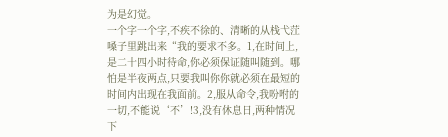为是幻觉。
一个字一个字,不疾不徐的、清晰的从栈弋茳嗓子里跳出来“我的要求不多。1,在时间上,是二十四小时待命,你必须保证随叫随到。哪怕是半夜两点,只要我叫你你就必须在最短的时间内出现在我面前。2,服从命令,我吩咐的一切,不能说‘不’!3,没有休息日,两种情况下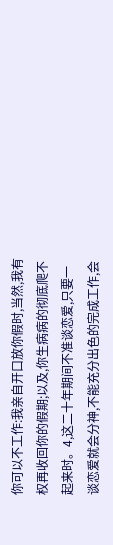你可以不工作:我亲自开口放你假时,当然,我有权再收回你的假期;以及,你生病病的彻底爬不起来时。4,这二十年期间不准谈恋爱,只要一谈恋爱就会分神,不能充分出色的完成工作,会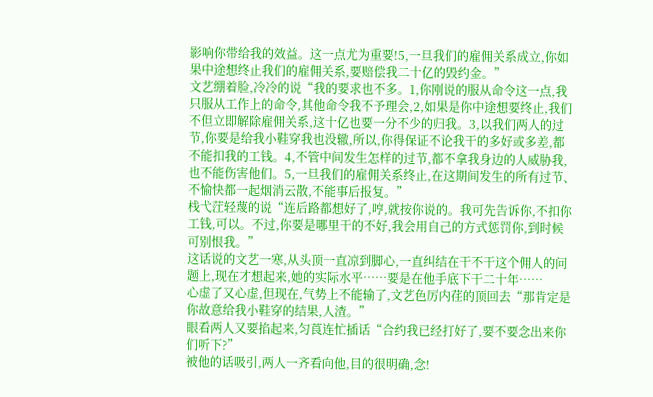影响你带给我的效益。这一点尤为重要!5,一旦我们的雇佣关系成立,你如果中途想终止我们的雇佣关系,要赔偿我二十亿的毁约金。”
文艺绷着脸,冷冷的说“我的要求也不多。1,你刚说的服从命令这一点,我只服从工作上的命令,其他命令我不予理会,2,如果是你中途想要终止,我们不但立即解除雇佣关系,这十亿也要一分不少的归我。3,以我们两人的过节,你要是给我小鞋穿我也没辙,所以,你得保证不论我干的多好或多差,都不能扣我的工钱。4,不管中间发生怎样的过节,都不拿我身边的人威胁我,也不能伤害他们。5,一旦我们的雇佣关系终止,在这期间发生的所有过节、不愉快都一起烟消云散,不能事后报复。”
栈弋茳轻蔑的说“连后路都想好了,哼,就按你说的。我可先告诉你,不扣你工钱,可以。不过,你要是哪里干的不好,我会用自己的方式惩罚你,到时候可别恨我。”
这话说的文艺一寒,从头顶一直凉到脚心,一直纠结在干不干这个佣人的问题上,现在才想起来,她的实际水平……要是在他手底下干二十年……
心虚了又心虚,但现在,气势上不能输了,文艺色厉内荏的顶回去“那肯定是你故意给我小鞋穿的结果,人渣。”
眼看两人又要掐起来,匀莨连忙插话“合约我已经打好了,要不要念出来你们听下?”
被他的话吸引,两人一齐看向他,目的很明确,念!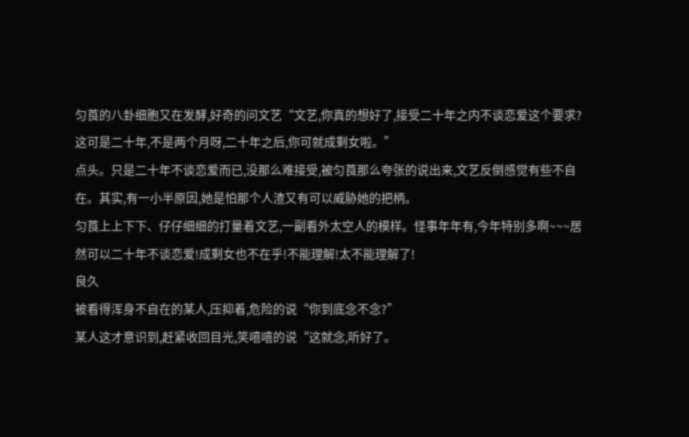匀莨的八卦细胞又在发酵,好奇的问文艺“文艺,你真的想好了,接受二十年之内不谈恋爱这个要求?这可是二十年,不是两个月呀,二十年之后,你可就成剩女啦。”
点头。只是二十年不谈恋爱而已,没那么难接受,被匀莨那么夸张的说出来,文艺反倒感觉有些不自在。其实,有一小半原因,她是怕那个人渣又有可以威胁她的把柄。
匀莨上上下下、仔仔细细的打量着文艺,一副看外太空人的模样。怪事年年有,今年特别多啊~~~居然可以二十年不谈恋爱!成剩女也不在乎!不能理解!太不能理解了!
良久
被看得浑身不自在的某人,压抑着,危险的说“你到底念不念?”
某人这才意识到,赶紧收回目光,笑嘻嘻的说“这就念,听好了。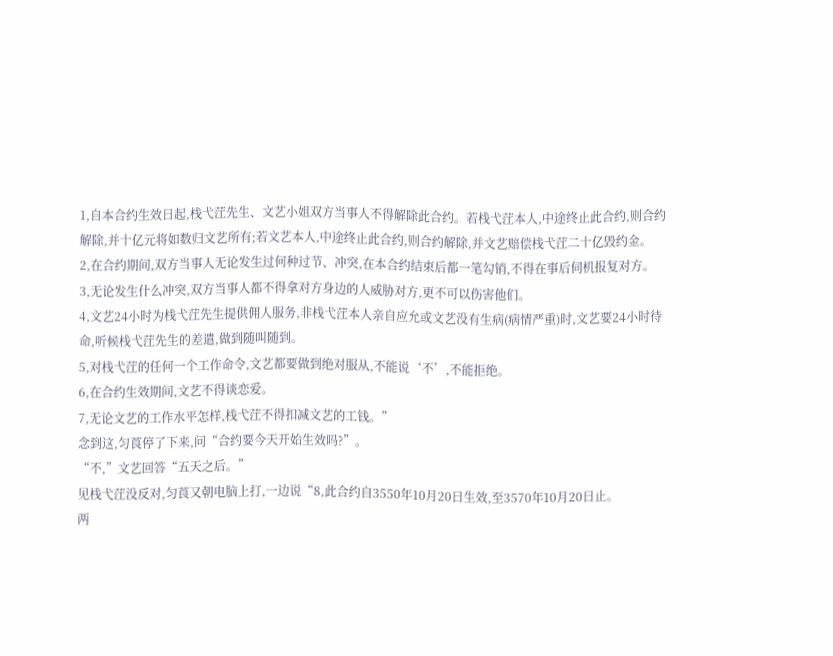1,自本合约生效日起,栈弋茳先生、文艺小姐双方当事人不得解除此合约。若栈弋茳本人,中途终止此合约,则合约解除,并十亿元将如数归文艺所有;若文艺本人,中途终止此合约,则合约解除,并文艺赔偿栈弋茳二十亿毁约金。
2,在合约期间,双方当事人无论发生过何种过节、冲突,在本合约结束后都一笔勾销,不得在事后伺机报复对方。
3,无论发生什么冲突,双方当事人都不得拿对方身边的人威胁对方,更不可以伤害他们。
4,文艺24小时为栈弋茳先生提供佣人服务,非栈弋茳本人亲自应允或文艺没有生病(病情严重)时,文艺要24小时待命,听候栈弋茳先生的差遣,做到随叫随到。
5,对栈弋茳的任何一个工作命令,文艺都要做到绝对服从,不能说‘不’,不能拒绝。
6,在合约生效期间,文艺不得谈恋爱。
7,无论文艺的工作水平怎样,栈弋茳不得扣减文艺的工钱。”
念到这,匀莨停了下来,问“合约要今天开始生效吗?”。
“不,”文艺回答“五天之后。”
见栈弋茳没反对,匀莨又朝电脑上打,一边说“8,此合约自3550年10月20日生效,至3570年10月20日止。
两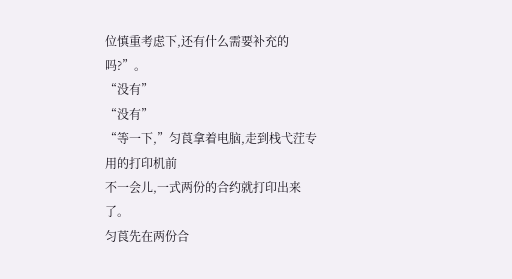位慎重考虑下,还有什么需要补充的吗?”。
“没有”
“没有”
“等一下,”匀莨拿着电脑,走到栈弋茳专用的打印机前
不一会儿,一式两份的合约就打印出来了。
匀莨先在两份合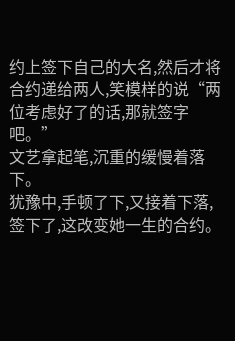约上签下自己的大名,然后才将合约递给两人,笑模样的说“两位考虑好了的话,那就签字吧。”
文艺拿起笔,沉重的缓慢着落下。
犹豫中,手顿了下,又接着下落,签下了,这改变她一生的合约。